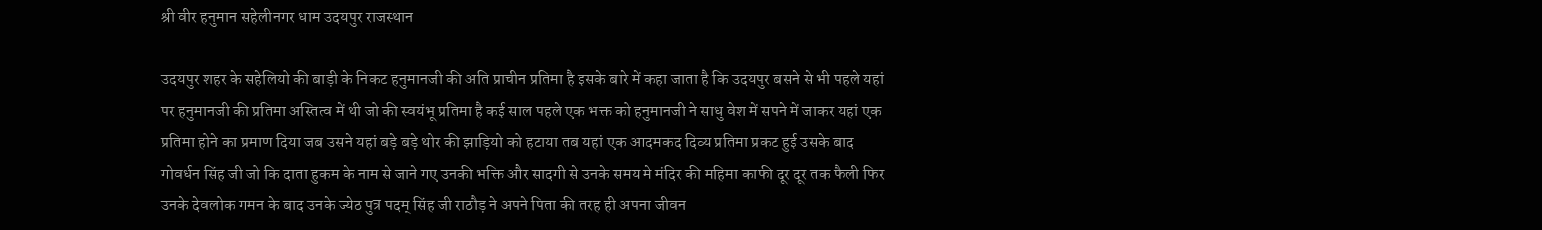श्री वीर हनुमान सहेलीनगर धाम उदयपुर राजस्थान

उदयपुर शहर के सहेलियो की बाड़ी के निकट हनुमानजी की अति प्राचीन प्रतिमा है इसके बारे में कहा जाता है कि उदयपुर बसने से भी पहले यहां पर हनुमानजी की प्रतिमा अस्तित्व में थी जो की स्वयंभू प्रतिमा है कई साल पहले एक भक्त को हनुमानजी ने साधु वेश में सपने में जाकर यहां एक प्रतिमा होने का प्रमाण दिया जब उसने यहां बड़े बड़े थोर की झाड़ियो को हटाया तब यहां एक आदमकद दिव्य प्रतिमा प्रकट हुई उसके बाद गोवर्धन सिंह जी जो कि दाता हुकम के नाम से जाने गए उनकी भक्ति और सादगी से उनके समय मे मंदिर की महिमा काफी दूर दूर तक फैली फिर उनके देवलोक गमन के बाद उनके ज्येठ पुत्र पदम् सिंह जी राठौड़ ने अपने पिता की तरह ही अपना जीवन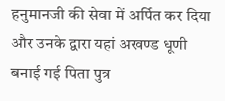हनुमानजी की सेवा में अर्पित कर दिया और उनके द्वारा यहां अखण्ड धूणी बनाई गई पिता पुत्र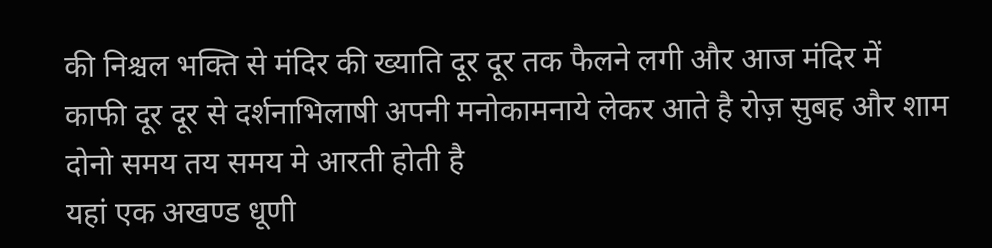की निश्चल भक्ति से मंदिर की ख्याति दूर दूर तक फैलने लगी और आज मंदिर में काफी दूर दूर से दर्शनाभिलाषी अपनी मनोकामनाये लेकर आते है रोज़ सुबह और शाम दोनो समय तय समय मे आरती होती है
यहां एक अखण्ड धूणी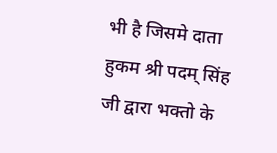भी है जिसमे दाता हुकम श्री पदम् सिंह जी द्वारा भक्तो के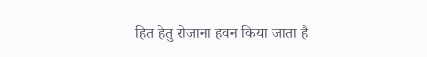हित हेतु रोजाना हवन किया जाता है